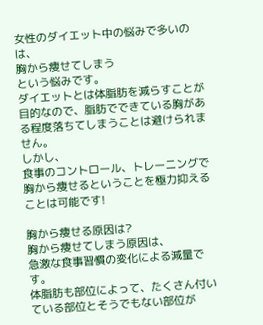女性のダイエット中の悩みで多いのは、
胸から痩せてしまう
という悩みです。
ダイエットとは体脂肪を減らすことが目的なので、脂肪でできている胸がある程度落ちてしまうことは避けられません。
しかし、
食事のコントロール、トレーニングで胸から痩せるということを極力抑えることは可能です!

胸から痩せる原因は?
胸から痩せてしまう原因は、
急激な食事習慣の変化による減量です。
体脂肪も部位によって、たくさん付いている部位とそうでもない部位が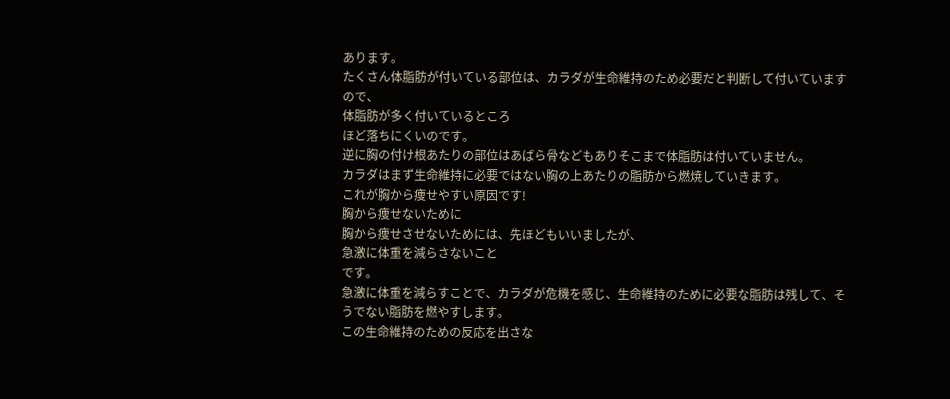あります。
たくさん体脂肪が付いている部位は、カラダが生命維持のため必要だと判断して付いていますので、
体脂肪が多く付いているところ
ほど落ちにくいのです。
逆に胸の付け根あたりの部位はあばら骨などもありそこまで体脂肪は付いていません。
カラダはまず生命維持に必要ではない胸の上あたりの脂肪から燃焼していきます。
これが胸から痩せやすい原因です!
胸から痩せないために
胸から痩せさせないためには、先ほどもいいましたが、
急激に体重を減らさないこと
です。
急激に体重を減らすことで、カラダが危機を感じ、生命維持のために必要な脂肪は残して、そうでない脂肪を燃やすします。
この生命維持のための反応を出さな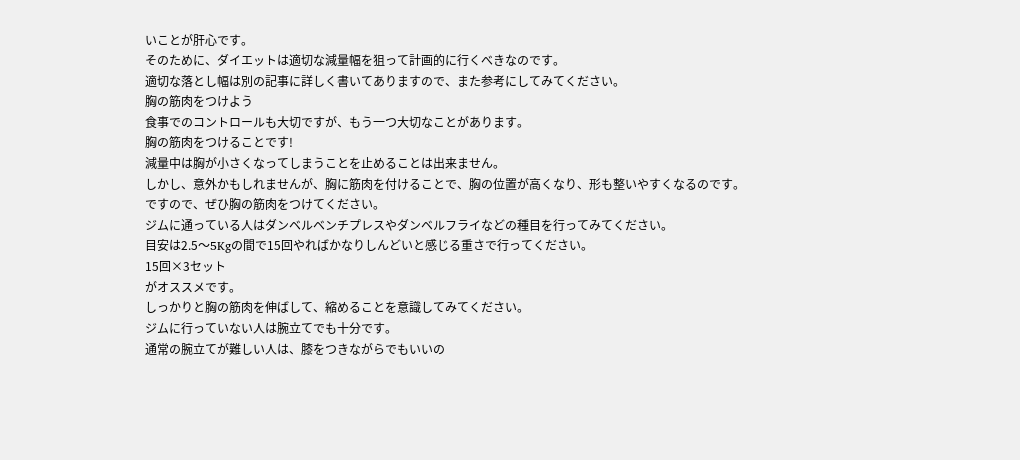いことが肝心です。
そのために、ダイエットは適切な減量幅を狙って計画的に行くべきなのです。
適切な落とし幅は別の記事に詳しく書いてありますので、また参考にしてみてください。
胸の筋肉をつけよう
食事でのコントロールも大切ですが、もう一つ大切なことがあります。
胸の筋肉をつけることです!
減量中は胸が小さくなってしまうことを止めることは出来ません。
しかし、意外かもしれませんが、胸に筋肉を付けることで、胸の位置が高くなり、形も整いやすくなるのです。
ですので、ぜひ胸の筋肉をつけてください。
ジムに通っている人はダンベルベンチプレスやダンベルフライなどの種目を行ってみてください。
目安は2.5〜5Kgの間で15回やればかなりしんどいと感じる重さで行ってください。
15回×3セット
がオススメです。
しっかりと胸の筋肉を伸ばして、縮めることを意識してみてください。
ジムに行っていない人は腕立てでも十分です。
通常の腕立てが難しい人は、膝をつきながらでもいいの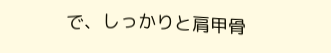で、しっかりと肩甲骨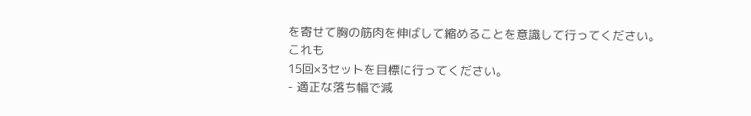を寄せて胸の筋肉を伸ばして縮めることを意識して行ってください。
これも
15回×3セットを目標に行ってください。
- 適正な落ち幅で減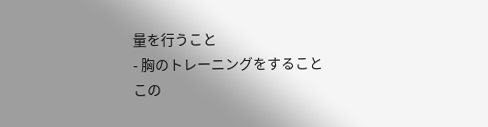量を行うこと
- 胸のトレーニングをすること
この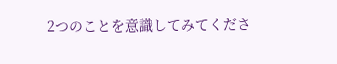2つのことを意識してみてくださ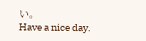い。
Have a nice day.